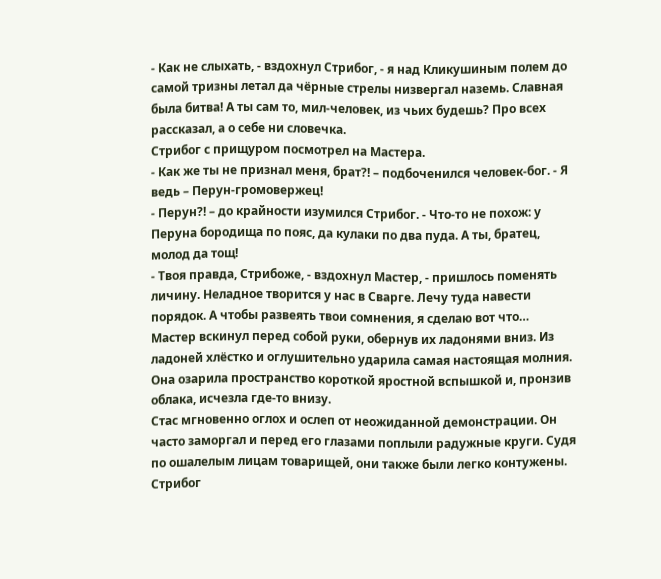- Как не слыхать, - вздохнул Стрибог, - я над Кликушиным полем до самой тризны летал да чёрные стрелы низвергал наземь. Славная была битва! А ты сам то, мил-человек, из чьих будешь? Про всех рассказал, а о себе ни словечка.
Стрибог с прищуром посмотрел на Мастера.
- Как же ты не признал меня, брат?! – подбоченился человек-бог. - Я ведь – Перун-громовержец!
- Перун?! – до крайности изумился Стрибог. - Что-то не похож: у Перуна бородища по пояс, да кулаки по два пуда. А ты, братец, молод да тощ!
- Твоя правда, Стрибоже, - вздохнул Мастер, - пришлось поменять личину. Неладное творится у нас в Сварге. Лечу туда навести порядок. А чтобы развеять твои сомнения, я сделаю вот что…
Мастер вскинул перед собой руки, обернув их ладонями вниз. Из ладоней хлёстко и оглушительно ударила самая настоящая молния. Она озарила пространство короткой яростной вспышкой и, пронзив облака, исчезла где-то внизу.
Стас мгновенно оглох и ослеп от неожиданной демонстрации. Он часто заморгал и перед его глазами поплыли радужные круги. Судя по ошалелым лицам товарищей, они также были легко контужены. Стрибог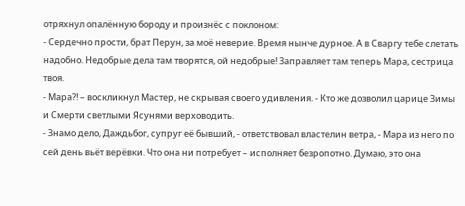отряхнул опалённую бороду и произнёс с поклоном:
- Сердечно прости, брат Перун, за моё неверие. Время нынче дурное. А в Сваргу тебе слетать надобно. Недобрые дела там творятся, ой недобрые! Заправляет там теперь Мара, сестрица твоя.
- Мара?! – воскликнул Мастер, не скрывая своего удивления. - Кто же дозволил царице Зимы и Смерти светлыми Ясунями верховодить.
- Знамо дело, Даждьбог, супруг её бывший, - ответствовал властелин ветра, - Мара из него по сей день вьёт верёвки. Что она ни потребует – исполняет безропотно. Думаю, это она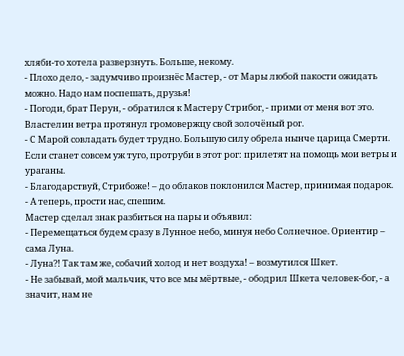хляби-то хотела разверзнуть. Больше, некому.
- Плохо дело, - задумчиво произнёс Мастер, - от Мары любой пакости ожидать можно. Надо нам поспешать, друзья!
- Погоди, брат Перун, - обратился к Мастеру Стрибог, - прими от меня вот это.
Властелин ветра протянул громовержцу свой золочёный рог.
- С Марой совладать будет трудно. Большую силу обрела нынче царица Смерти. Если станет совсем уж туго, протруби в этот рог: прилетят на помощь мои ветры и ураганы.
- Благодарствуй, Стрибоже! – до облаков поклонился Мастер, принимая подарок. - А теперь, прости нас, спешим.
Мастер сделал знак разбиться на пары и объявил:
- Перемещаться будем сразу в Лунное небо, минуя небо Солнечное. Ориентир – сама Луна.
- Луна?! Так там же, собачий холод и нет воздуха! – возмутился Шкет.
- Не забывай, мой мальчик, что все мы мёртвые, - ободрил Шкета человек-бог, - а значит, нам не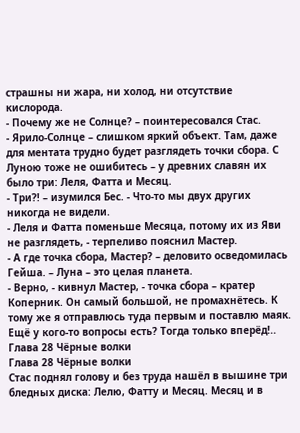страшны ни жара, ни холод, ни отсутствие кислорода.
- Почему же не Солнце? – поинтересовался Стас.
- Ярило-Солнце – слишком яркий объект. Там, даже для ментата трудно будет разглядеть точки сбора. С Луною тоже не ошибитесь – у древних славян их было три: Леля, Фатта и Месяц.
- Три?! – изумился Бес. - Что-то мы двух других никогда не видели.
- Леля и Фатта поменьше Месяца, потому их из Яви не разглядеть, - терпеливо пояснил Мастер.
- А где точка сбора, Мастер? – деловито осведомилась Гейша. – Луна – это целая планета.
- Верно, - кивнул Мастер, - точка сбора – кратер Коперник. Он самый большой, не промахнётесь. К тому же я отправлюсь туда первым и поставлю маяк. Ещё у кого-то вопросы есть? Тогда только вперёд!..
Глава 28 Чёрные волки
Глава 28 Чёрные волки
Стас поднял голову и без труда нашёл в вышине три бледных диска: Лелю, Фатту и Месяц. Месяц и в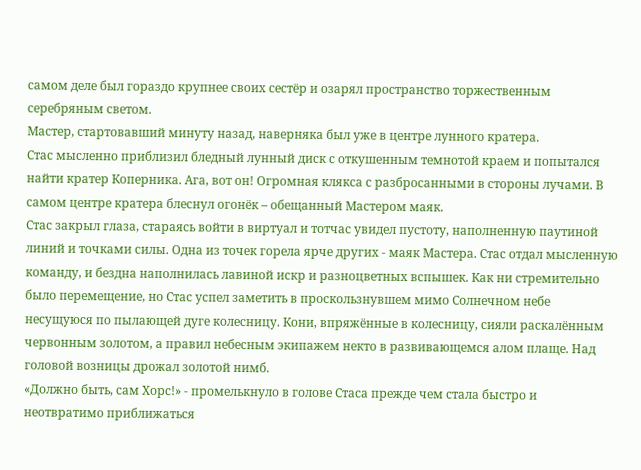самом деле был гораздо крупнее своих сестёр и озарял пространство торжественным серебряным светом.
Мастер, стартовавший минуту назад, наверняка был уже в центре лунного кратера.
Стас мысленно приблизил бледный лунный диск с откушенным темнотой краем и попытался найти кратер Коперника. Ага, вот он! Огромная клякса с разбросанными в стороны лучами. В самом центре кратера блеснул огонёк – обещанный Мастером маяк.
Стас закрыл глаза, стараясь войти в виртуал и тотчас увидел пустоту, наполненную паутиной линий и точками силы. Одна из точек горела ярче других - маяк Мастера. Стас отдал мысленную команду, и бездна наполнилась лавиной искр и разноцветных вспышек. Как ни стремительно было перемещение, но Стас успел заметить в проскользнувшем мимо Солнечном небе несущуюся по пылающей дуге колесницу. Кони, впряжённые в колесницу, сияли раскалённым червонным золотом, а правил небесным экипажем некто в развивающемся алом плаще. Над головой возницы дрожал золотой нимб.
«Должно быть, сам Хорс!» - промелькнуло в голове Стаса прежде чем стала быстро и неотвратимо приближаться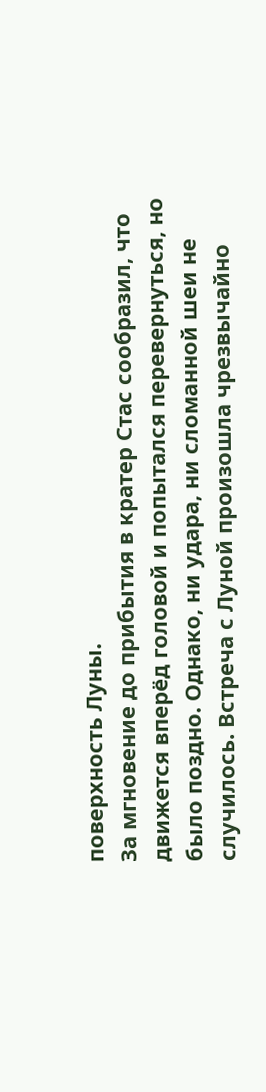поверхность Луны.
За мгновение до прибытия в кратер Стас сообразил, что движется вперёд головой и попытался перевернуться, но было поздно. Однако, ни удара, ни сломанной шеи не случилось. Встреча с Луной произошла чрезвычайно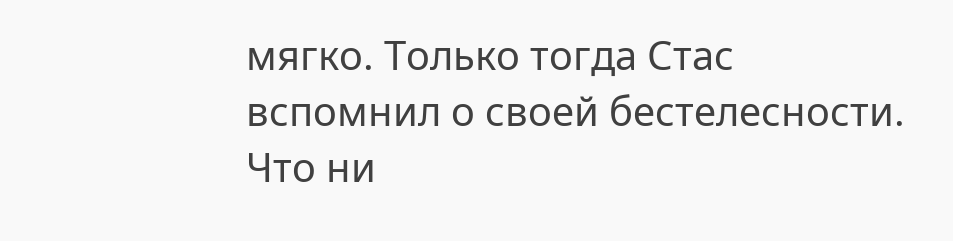мягко. Только тогда Стас вспомнил о своей бестелесности. Что ни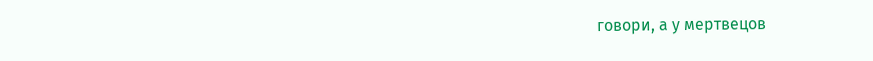говори, а у мертвецов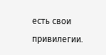есть свои привилегии.